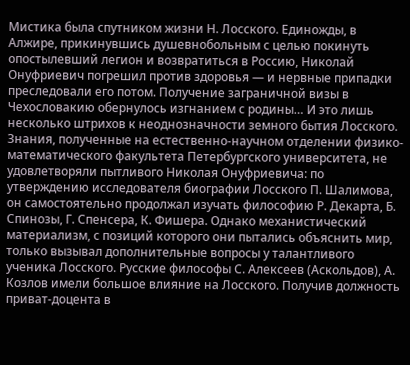Мистика была спутником жизни Н. Лосского. Единожды, в Алжире, прикинувшись душевнобольным с целью покинуть опостылевший легион и возвратиться в Россию, Николай Онуфриевич погрешил против здоровья — и нервные припадки преследовали его потом. Получение заграничной визы в Чехословакию обернулось изгнанием с родины… И это лишь несколько штрихов к неоднозначности земного бытия Лосского.
Знания, полученные на естественно-научном отделении физико-математического факультета Петербургского университета, не удовлетворяли пытливого Николая Онуфриевича: по утверждению исследователя биографии Лосского П. Шалимова, он самостоятельно продолжал изучать философию Р. Декарта, Б. Спинозы, Г. Спенсера, К. Фишера. Однако механистический материализм, с позиций которого они пытались объяснить мир, только вызывал дополнительные вопросы у талантливого ученика Лосского. Русские философы С. Алексеев (Аскольдов), А. Козлов имели большое влияние на Лосского. Получив должность приват-доцента в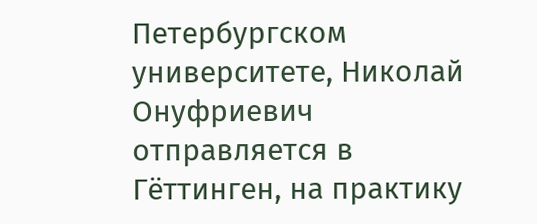Петербургском университете, Николай Онуфриевич отправляется в Гёттинген, на практику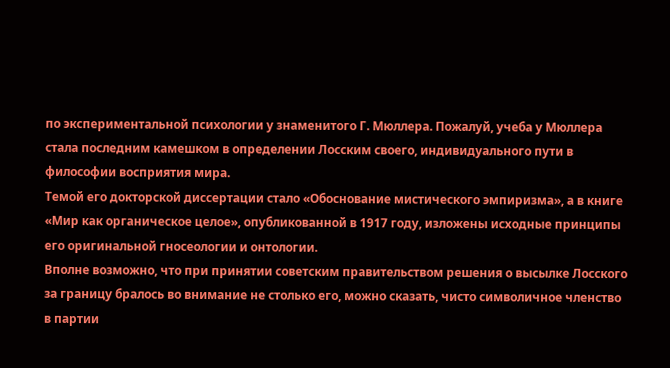по экспериментальной психологии у знаменитого Г. Мюллера. Пожалуй, учеба у Мюллера стала последним камешком в определении Лосским своего, индивидуального пути в философии восприятия мира.
Темой его докторской диссертации стало «Обоснование мистического эмпиризма», а в книге «Мир как органическое целое», опубликованной в 1917 году, изложены исходные принципы его оригинальной гносеологии и онтологии.
Вполне возможно, что при принятии советским правительством решения о высылке Лосского за границу бралось во внимание не столько его, можно сказать, чисто символичное членство в партии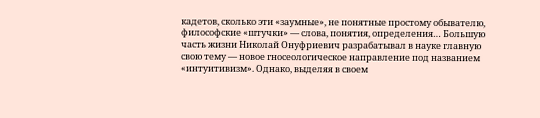кадетов, сколько эти «заумные», не понятные простому обывателю, философские «штучки» — слова, понятия, определения… Большую часть жизни Николай Онуфриевич разрабатывал в науке главную свою тему — новое гносеологическое направление под названием «интуитивизм». Однако, выделяя в своем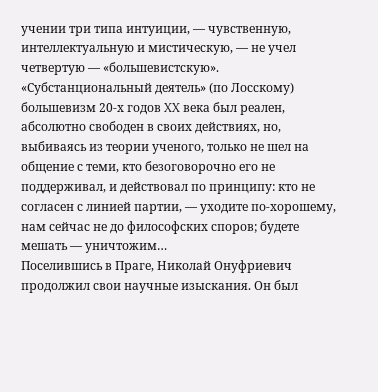учении три типа интуиции, — чувственную, интеллектуальную и мистическую, — не учел четвертую — «большевистскую». «Субстанциональный деятель» (по Лосскому) большевизм 20-х годов XX века был реален, абсолютно свободен в своих действиях, но, выбиваясь из теории ученого, только не шел на общение с теми, кто безоговорочно его не поддерживал, и действовал по принципу: кто не согласен с линией партии, — уходите по-хорошему, нам сейчас не до философских споров; будете мешать — уничтожим…
Поселившись в Праге, Николай Онуфриевич продолжил свои научные изыскания. Он был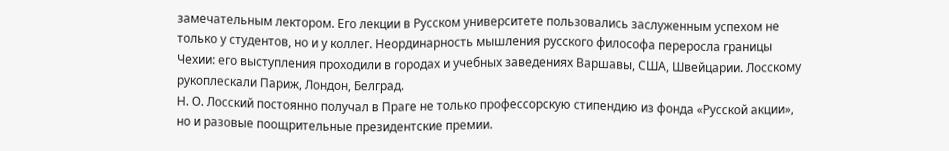замечательным лектором. Его лекции в Русском университете пользовались заслуженным успехом не только у студентов, но и у коллег. Неординарность мышления русского философа переросла границы Чехии: его выступления проходили в городах и учебных заведениях Варшавы, США, Швейцарии. Лосскому рукоплескали Париж, Лондон, Белград.
Н. О. Лосский постоянно получал в Праге не только профессорскую стипендию из фонда «Русской акции», но и разовые поощрительные президентские премии.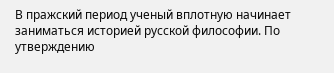В пражский период ученый вплотную начинает заниматься историей русской философии. По утверждению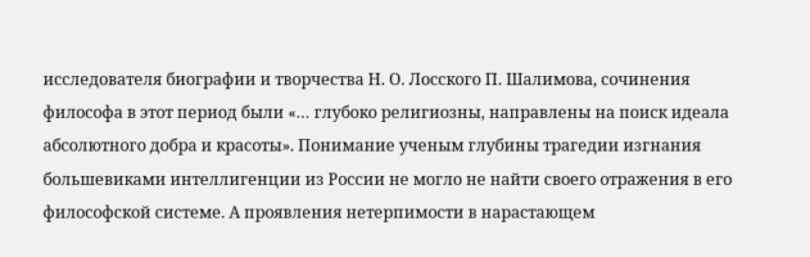исследователя биографии и творчества Н. О. Лосского П. Шалимова, сочинения философа в этот период были «… глубоко религиозны, направлены на поиск идеала абсолютного добра и красоты». Понимание ученым глубины трагедии изгнания большевиками интеллигенции из России не могло не найти своего отражения в его философской системе. А проявления нетерпимости в нарастающем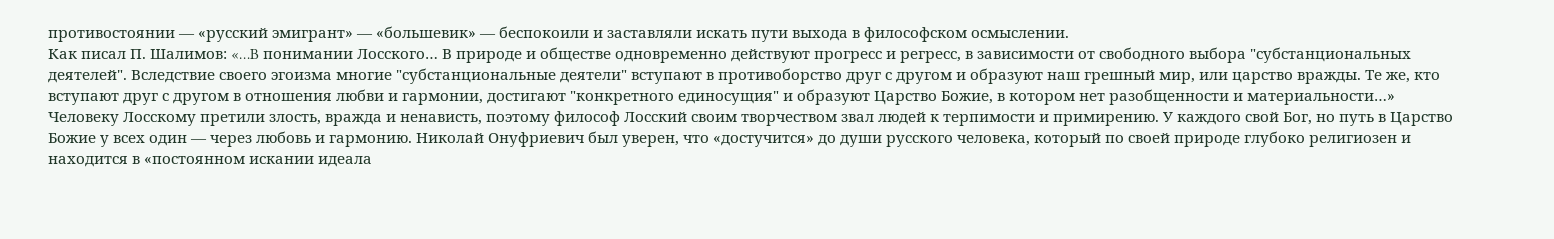противостоянии — «русский эмигрант» — «большевик» — беспокоили и заставляли искать пути выхода в философском осмыслении.
Как писал П. Шалимов: «…B понимании Лосского… В природе и обществе одновременно действуют прогресс и регресс, в зависимости от свободного выбора "субстанциональных деятелей". Вследствие своего эгоизма многие "субстанциональные деятели" вступают в противоборство друг с другом и образуют наш грешный мир, или царство вражды. Те же, кто вступают друг с другом в отношения любви и гармонии, достигают "конкретного единосущия" и образуют Царство Божие, в котором нет разобщенности и материальности…»
Человеку Лосскому претили злость, вражда и ненависть, поэтому философ Лосский своим творчеством звал людей к терпимости и примирению. У каждого свой Бог, но путь в Царство Божие у всех один — через любовь и гармонию. Николай Онуфриевич был уверен, что «достучится» до души русского человека, который по своей природе глубоко религиозен и находится в «постоянном искании идеала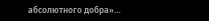абсолютного добра»…